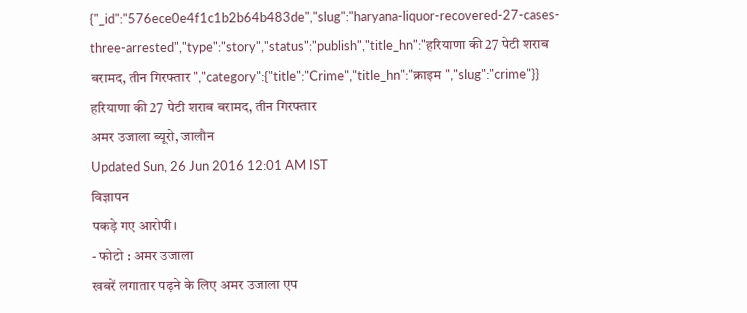{"_id":"576ece0e4f1c1b2b64b483de","slug":"haryana-liquor-recovered-27-cases-three-arrested","type":"story","status":"publish","title_hn":"हरियाणा की 27 पेटी शराब बरामद, तीन गिरफ्तार ","category":{"title":"Crime","title_hn":"क्राइम ","slug":"crime"}}
हरियाणा की 27 पेटी शराब बरामद, तीन गिरफ्तार
अमर उजाला ब्यूरो, जालौन
Updated Sun, 26 Jun 2016 12:01 AM IST
विज्ञापन
पकड़े गए आरोपी।
- फोटो : अमर उजाला
खबरें लगातार पढ़ने के लिए अमर उजाला एप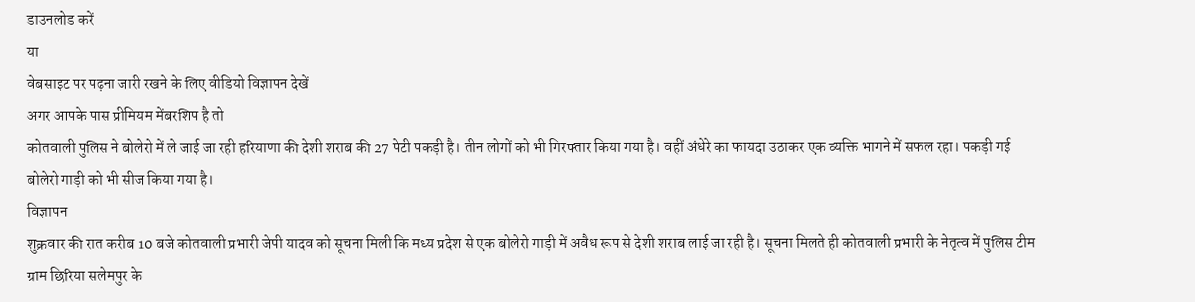डाउनलोड करें
या
वेबसाइट पर पढ़ना जारी रखने के लिए वीडियो विज्ञापन देखें
अगर आपके पास प्रीमियम मेंबरशिप है तो
कोतवाली पुलिस ने बोलेरो में ले जाई जा रही हरियाणा की देशी शराब की 27 पेटी पकड़ी है। तीन लोगों को भी गिरफ्तार किया गया है। वहीं अंधेरे का फायदा उठाकर एक व्यक्ति भागने में सफल रहा। पकड़ी गई बोलेरो गाड़ी को भी सीज किया गया है।
विज्ञापन
शुक्रवार की रात करीब 10 बजे कोतवाली प्रभारी जेपी यादव को सूचना मिली कि मध्य प्रदेश से एक बोलेरो गाड़ी में अवैध रूप से देशी शराब लाई जा रही है। सूचना मिलते ही कोतवाली प्रभारी के नेतृत्व में पुलिस टीम ग्राम छिरिया सलेमपुर के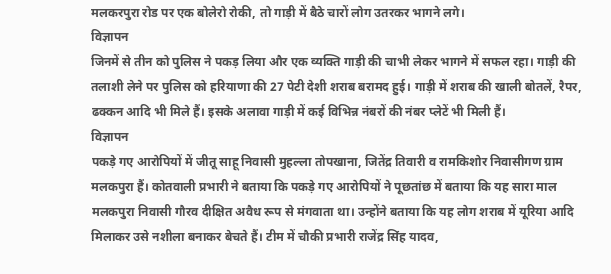मलकरपुरा रोड पर एक बोलेरो रोकी, तो गाड़ी में बैठे चारों लोग उतरकर भागने लगे।
विज्ञापन
जिनमें से तीन को पुलिस ने पकड़ लिया और एक व्यक्ति गाड़ी की चाभी लेकर भागने में सफल रहा। गाड़ी की तलाशी लेने पर पुलिस को हरियाणा की 27 पेटी देशी शराब बरामद हुई। गाड़ी में शराब की खाली बोतलें, रैपर, ढक्कन आदि भी मिले हैं। इसके अलावा गाड़ी में कई विभिन्न नंबरों की नंबर प्लेटें भी मिली हैं।
विज्ञापन
पकड़े गए आरोपियों में जीतू साहू निवासी मुहल्ला तोपखाना, जितेंद्र तिवारी व रामकिशोर निवासीगण ग्राम मलकपुरा हैं। कोतवाली प्रभारी ने बताया कि पकड़े गए आरोपियों ने पूछतांछ में बताया कि यह सारा माल मलकपुरा निवासी गौरव दीक्षित अवैध रूप से मंगवाता था। उन्होंने बताया कि यह लोग शराब में यूरिया आदि मिलाकर उसे नशीला बनाकर बेचते हैं। टीम में चौकी प्रभारी राजेंद्र सिंह यादव,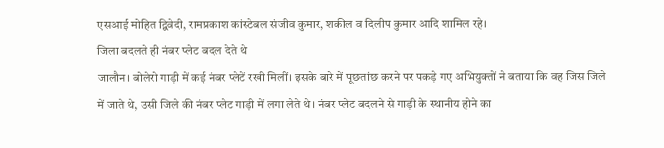एसआई मोहित द्विवेदी, रामप्रकाश कांस्टेबल संजीव कुमार, शकील व दिलीप कुमार आदि शामिल रहे।
जिला बदलते ही नंबर प्लेट बदल देते थे
जालौन। बोलेरो गाड़ी में कई नंबर प्लेटें रखी मिलीं। इसके बारे में पूछतांछ करने पर पकड़े गए अभियुक्तों ने बताया कि वह जिस जिले में जाते थे, उसी जिले की नंबर प्लेट गाड़ी में लगा लेते थे। नंबर प्लेट बदलने से गाड़ी के स्थानीय होने का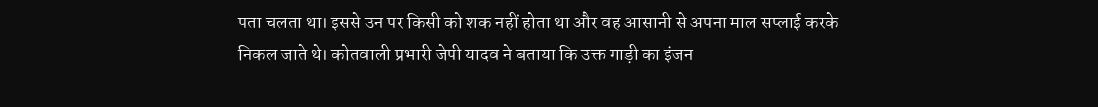पता चलता था। इससे उन पर किसी को शक नहीं होता था और वह आसानी से अपना माल सप्लाई करके निकल जाते थे। कोतवाली प्रभारी जेपी यादव ने बताया कि उक्त गाड़ी का इंजन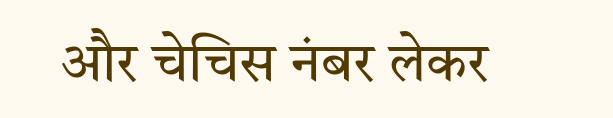और चेचिस नंबर लेकर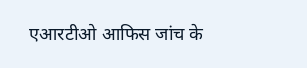एआरटीओ आफिस जांच के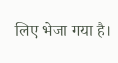लिए भेजा गया है।